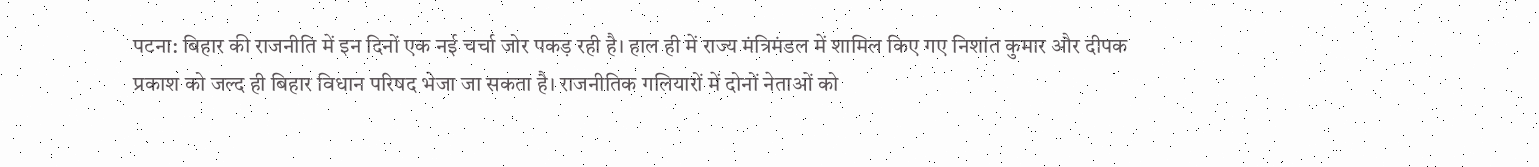पटना: बिहार की राजनीति में इन दिनों एक नई चर्चा जोर पकड़ रही है। हाल ही में राज्य मंत्रिमंडल में शामिल किए गए निशांत कुमार और दीपक प्रकाश को जल्द ही बिहार विधान परिषद भेजा जा सकता है। राजनीतिक गलियारों में दोनों नेताओं को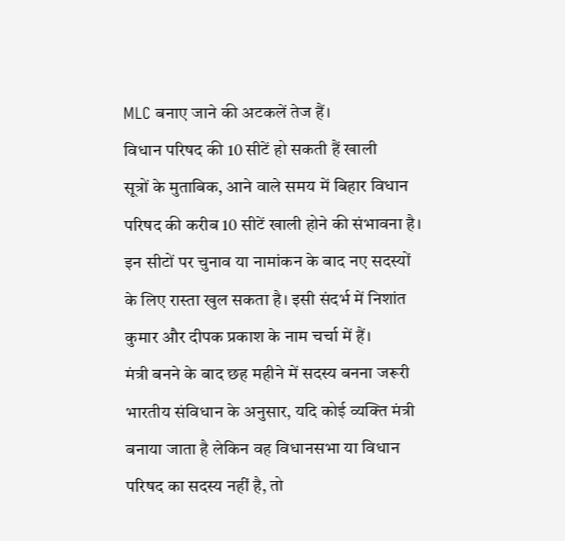MLC बनाए जाने की अटकलें तेज हैं।
विधान परिषद की 10 सीटें हो सकती हैं खाली
सूत्रों के मुताबिक, आने वाले समय में बिहार विधान परिषद की करीब 10 सीटें खाली होने की संभावना है। इन सीटों पर चुनाव या नामांकन के बाद नए सदस्यों के लिए रास्ता खुल सकता है। इसी संदर्भ में निशांत कुमार और दीपक प्रकाश के नाम चर्चा में हैं।
मंत्री बनने के बाद छह महीने में सदस्य बनना जरूरी
भारतीय संविधान के अनुसार, यदि कोई व्यक्ति मंत्री बनाया जाता है लेकिन वह विधानसभा या विधान परिषद का सदस्य नहीं है, तो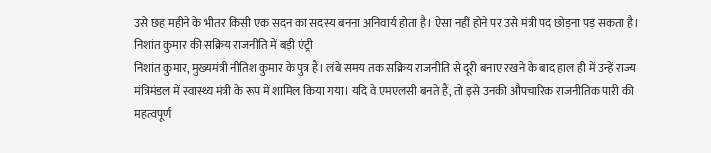उसे छह महीने के भीतर किसी एक सदन का सदस्य बनना अनिवार्य होता है। ऐसा नहीं होने पर उसे मंत्री पद छोड़ना पड़ सकता है।
निशांत कुमार की सक्रिय राजनीति में बड़ी एंट्री
निशांत कुमार, मुख्यमंत्री नीतिश कुमार के पुत्र हैं। लंबे समय तक सक्रिय राजनीति से दूरी बनाए रखने के बाद हाल ही में उन्हें राज्य मंत्रिमंडल में स्वास्थ्य मंत्री के रूप में शामिल किया गया। यदि वे एमएलसी बनते हैं, तो इसे उनकी औपचारिक राजनीतिक पारी की महत्वपूर्ण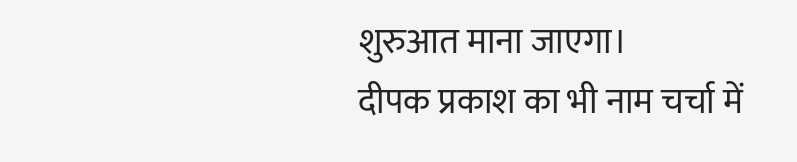शुरुआत माना जाएगा।
दीपक प्रकाश का भी नाम चर्चा में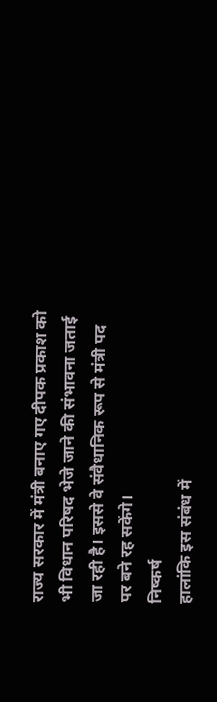राज्य सरकार में मंत्री बनाए गए दीपक प्रकाश को भी विधान परिषद भेजे जाने की संभावना जताई जा रही है। इससे वे संवैधानिक रूप से मंत्री पद पर बने रह सकेंगे।
निष्कर्ष
हालांकि इस संबंध में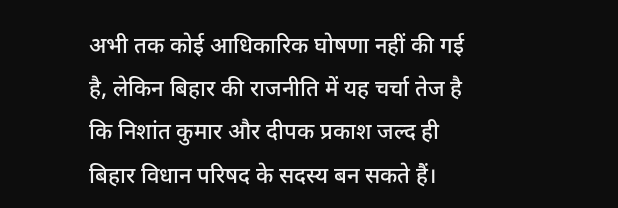अभी तक कोई आधिकारिक घोषणा नहीं की गई है, लेकिन बिहार की राजनीति में यह चर्चा तेज है कि निशांत कुमार और दीपक प्रकाश जल्द ही बिहार विधान परिषद के सदस्य बन सकते हैं।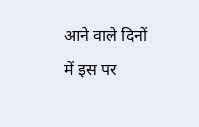आने वाले दिनों में इस पर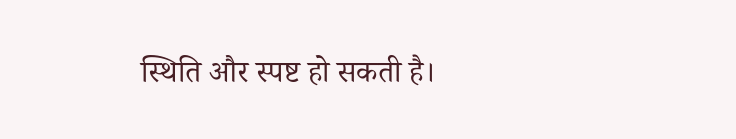स्थिति और स्पष्ट हो सकती है।